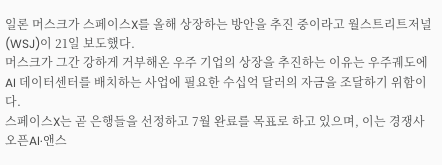일론 머스크가 스페이스X를 올해 상장하는 방안을 추진 중이라고 월스트리트저널(WSJ)이 21일 보도했다.
머스크가 그간 강하게 거부해온 우주 기업의 상장을 추진하는 이유는 우주궤도에 AI 데이터센터를 배치하는 사업에 필요한 수십억 달러의 자금을 조달하기 위함이다.
스페이스X는 곧 은행들을 선정하고 7월 완료를 목표로 하고 있으며, 이는 경쟁사 오픈AI·앤스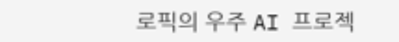로픽의 우주 AI 프로젝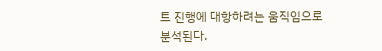트 진행에 대항하려는 움직임으로 분석된다.